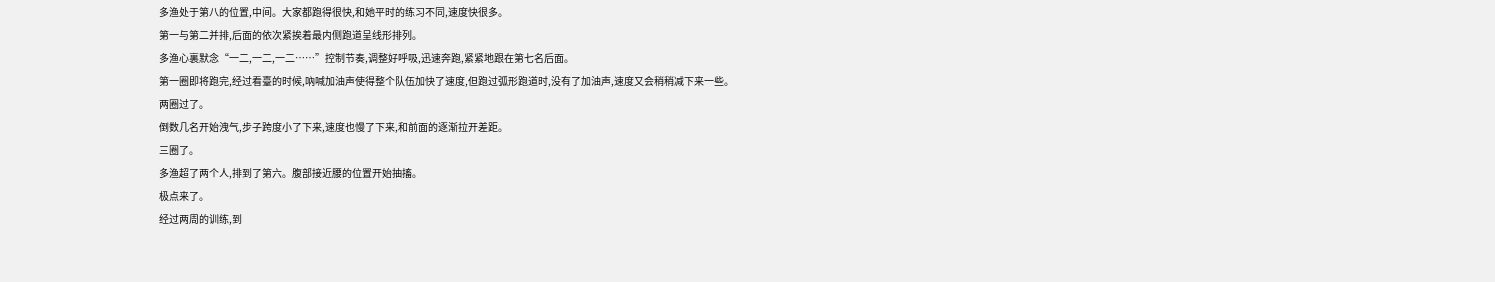多渔处于第八的位置,中间。大家都跑得很快,和她平时的练习不同,速度快很多。
第一与第二并排,后面的依次紧挨着最内侧跑道呈线形排列。
多渔心裏默念“一二,一二,一二……”控制节奏,调整好呼吸,迅速奔跑,紧紧地跟在第七名后面。
第一圈即将跑完,经过看臺的时候,吶喊加油声使得整个队伍加快了速度,但跑过弧形跑道时,没有了加油声,速度又会稍稍减下来一些。
两圈过了。
倒数几名开始洩气,步子跨度小了下来,速度也慢了下来,和前面的逐渐拉开差距。
三圈了。
多渔超了两个人,排到了第六。腹部接近腰的位置开始抽搐。
极点来了。
经过两周的训练,到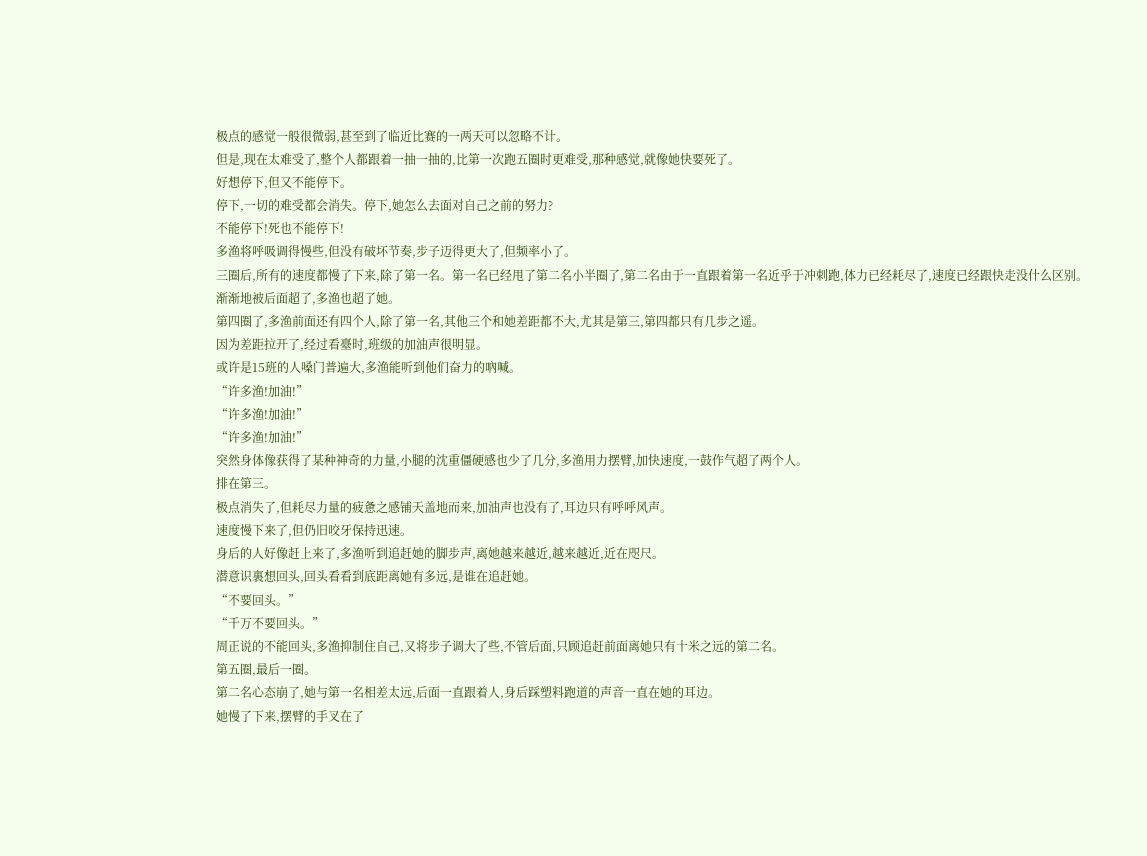极点的感觉一般很微弱,甚至到了临近比赛的一两天可以忽略不计。
但是,现在太难受了,整个人都跟着一抽一抽的,比第一次跑五圈时更难受,那种感觉,就像她快要死了。
好想停下,但又不能停下。
停下,一切的难受都会消失。停下,她怎么去面对自己之前的努力?
不能停下!死也不能停下!
多渔将呼吸调得慢些,但没有破坏节奏,步子迈得更大了,但频率小了。
三圈后,所有的速度都慢了下来,除了第一名。第一名已经甩了第二名小半圈了,第二名由于一直跟着第一名近乎于冲刺跑,体力已经耗尽了,速度已经跟快走没什么区别。
渐渐地被后面超了,多渔也超了她。
第四圈了,多渔前面还有四个人,除了第一名,其他三个和她差距都不大,尤其是第三,第四都只有几步之遥。
因为差距拉开了,经过看臺时,班级的加油声很明显。
或许是15班的人嗓门普遍大,多渔能听到他们奋力的吶喊。
“许多渔!加油!”
“许多渔!加油!”
“许多渔!加油!”
突然身体像获得了某种神奇的力量,小腿的沈重僵硬感也少了几分,多渔用力摆臂,加快速度,一鼓作气超了两个人。
排在第三。
极点消失了,但耗尽力量的疲惫之感铺天盖地而来,加油声也没有了,耳边只有呼呼风声。
速度慢下来了,但仍旧咬牙保持迅速。
身后的人好像赶上来了,多渔听到追赶她的脚步声,离她越来越近,越来越近,近在咫尺。
潜意识裏想回头,回头看看到底距离她有多远,是谁在追赶她。
“不要回头。”
“千万不要回头。”
周正说的不能回头,多渔抑制住自己,又将步子调大了些,不管后面,只顾追赶前面离她只有十米之远的第二名。
第五圈,最后一圈。
第二名心态崩了,她与第一名相差太远,后面一直跟着人,身后踩塑料跑道的声音一直在她的耳边。
她慢了下来,摆臂的手叉在了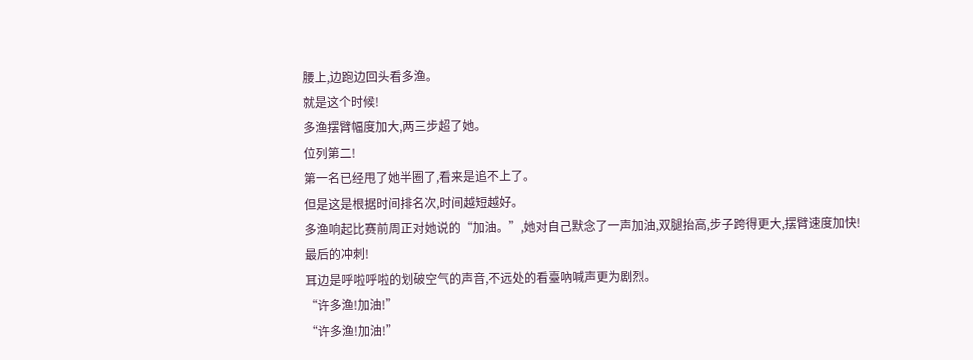腰上,边跑边回头看多渔。
就是这个时候!
多渔摆臂幅度加大,两三步超了她。
位列第二!
第一名已经甩了她半圈了,看来是追不上了。
但是这是根据时间排名次,时间越短越好。
多渔响起比赛前周正对她说的“加油。”,她对自己默念了一声加油,双腿抬高,步子跨得更大,摆臂速度加快!
最后的冲刺!
耳边是呼啦呼啦的划破空气的声音,不远处的看臺吶喊声更为剧烈。
“许多渔!加油!”
“许多渔!加油!”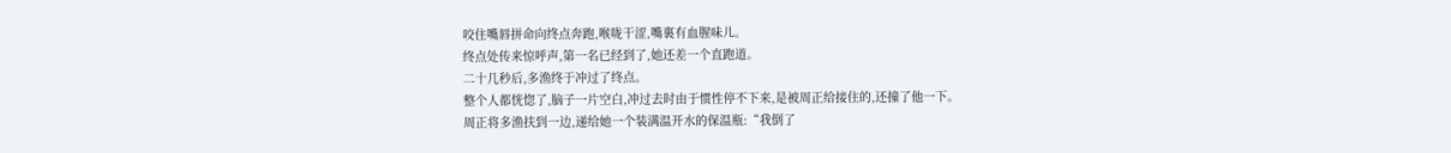咬住嘴唇拼命向终点奔跑,喉咙干涩,嘴裏有血腥味儿。
终点处传来惊呼声,第一名已经到了,她还差一个直跑道。
二十几秒后,多渔终于冲过了终点。
整个人都恍惚了,脑子一片空白,冲过去时由于惯性停不下来,是被周正给接住的,还撞了他一下。
周正将多渔扶到一边,递给她一个装满温开水的保温瓶:“我倒了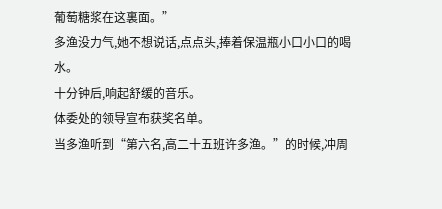葡萄糖浆在这裏面。”
多渔没力气,她不想说话,点点头,捧着保温瓶小口小口的喝水。
十分钟后,响起舒缓的音乐。
体委处的领导宣布获奖名单。
当多渔听到“第六名,高二十五班许多渔。”的时候,冲周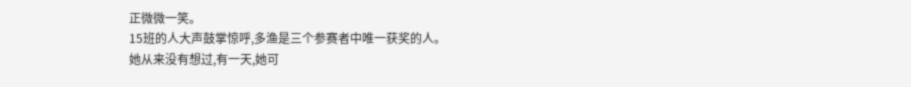正微微一笑。
15班的人大声鼓掌惊呼,多渔是三个参赛者中唯一获奖的人。
她从来没有想过,有一天,她可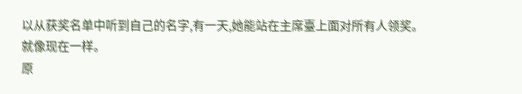以从获奖名单中听到自己的名字,有一天,她能站在主席臺上面对所有人领奖。
就像现在一样。
原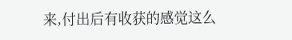来,付出后有收获的感觉这么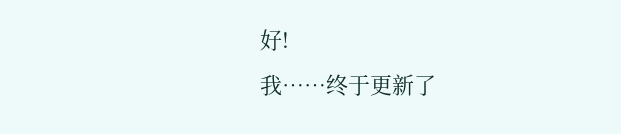好!
我……终于更新了